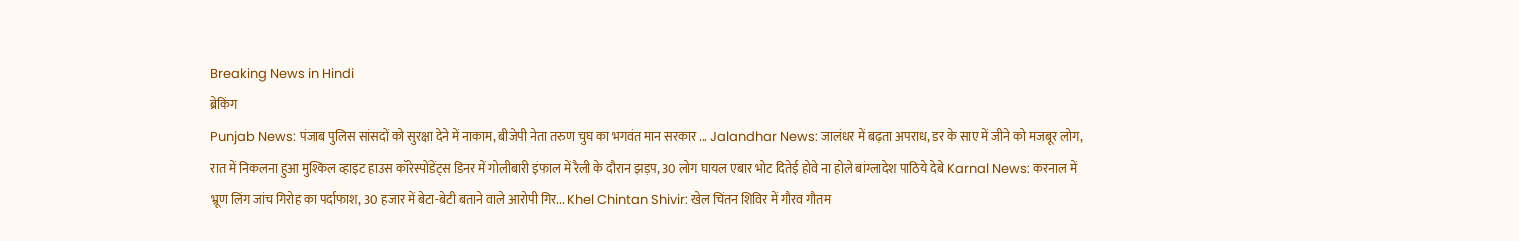Breaking News in Hindi
ब्रेकिंग
Punjab News: पंजाब पुलिस सांसदों को सुरक्षा देने में नाकाम, बीजेपी नेता तरुण चुघ का भगवंत मान सरकार ... Jalandhar News: जालंधर में बढ़ता अपराध, डर के साए में जीने को मजबूर लोग, रात में निकलना हुआ मुश्किल व्हाइट हाउस कॉरेस्पोंडेंट्स डिनर में गोलीबारी इंफाल में रैली के दौरान झड़प, 30 लोग घायल एबार भोट दितेई होवे ना होले बांग्लादेश पाठिये देबे Karnal News: करनाल में भ्रूण लिंग जांच गिरोह का पर्दाफाश, 30 हजार में बेटा-बेटी बताने वाले आरोपी गिर... Khel Chintan Shivir: खेल चिंतन शिविर में गौरव गौतम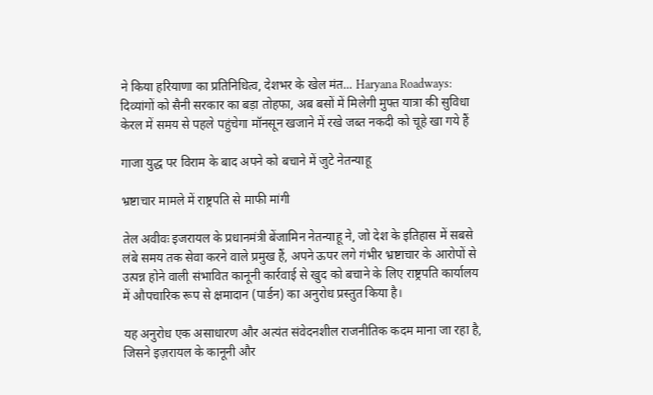ने किया हरियाणा का प्रतिनिधित्व, देशभर के खेल मंत... Haryana Roadways: दिव्यांगों को सैनी सरकार का बड़ा तोहफा, अब बसों में मिलेगी मुफ्त यात्रा की सुविधा केरल में समय से पहले पहुंचेगा मॉनसून खजाने में रखे जब्त नकदी को चूहे खा गये हैं

गाजा युद्ध पर विराम के बाद अपने को बचाने में जुटे नेतन्याहू

भ्रष्टाचार मामले में राष्ट्रपति से माफी मांगी

तेल अवीवः इजरायल के प्रधानमंत्री बेंजामिन नेतन्याहू ने, जो देश के इतिहास में सबसे लंबे समय तक सेवा करने वाले प्रमुख हैं, अपने ऊपर लगे गंभीर भ्रष्टाचार के आरोपों से उत्पन्न होने वाली संभावित कानूनी कार्रवाई से खुद को बचाने के लिए राष्ट्रपति कार्यालय में औपचारिक रूप से क्षमादान (पार्डन) का अनुरोध प्रस्तुत किया है।

यह अनुरोध एक असाधारण और अत्यंत संवेदनशील राजनीतिक कदम माना जा रहा है, जिसने इज़रायल के कानूनी और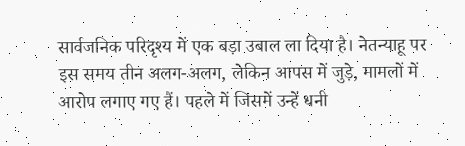सार्वजनिक परिदृश्य में एक बड़ा उबाल ला दिया है। नेतन्याहू पर इस समय तीन अलग-अलग, लेकिन आपस में जुड़े, मामलों में आरोप लगाए गए हैं। पहले में जिसमें उन्हें धनी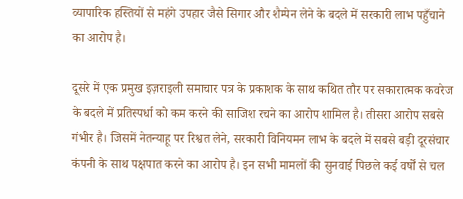व्यापारिक हस्तियों से महंगे उपहार जैसे सिगार और शैम्पेन लेने के बदले में सरकारी लाभ पहुँचाने का आरोप है।

दूसरे में एक प्रमुख इज़राइली समाचार पत्र के प्रकाशक के साथ कथित तौर पर सकारात्मक कवरेज के बदले में प्रतिस्पर्धा को कम करने की साजिश रचने का आरोप शामिल है। तीसरा आरोप सबसे गंभीर है। जिसमें नेतन्याहू पर रिश्वत लेने, सरकारी विनियमन लाभ के बदले में सबसे बड़ी दूरसंचार कंपनी के साथ पक्षपात करने का आरोप है। इन सभी मामलों की सुनवाई पिछले कई वर्षों से चल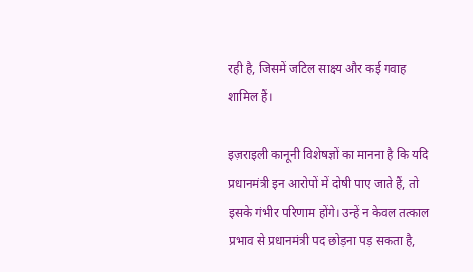रही है, जिसमें जटिल साक्ष्य और कई गवाह शामिल हैं।

इज़राइली कानूनी विशेषज्ञों का मानना है कि यदि प्रधानमंत्री इन आरोपों में दोषी पाए जाते हैं, तो इसके गंभीर परिणाम होंगे। उन्हें न केवल तत्काल प्रभाव से प्रधानमंत्री पद छोड़ना पड़ सकता है,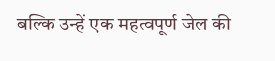बल्कि उन्हें एक महत्वपूर्ण जेल की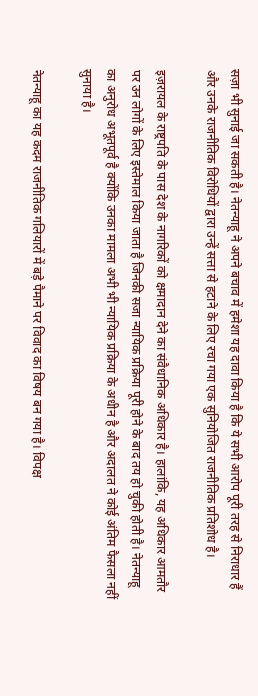सज़ा भी सुनाई जा सकती है। नेतन्याहू ने अपने बचाव में हमेशा यह दावा किया है कि ये सभी आरोप पूरी तरह से निराधार हैं और उनके राजनीतिक विरोधियों द्वारा उन्हें सत्ता से हटाने के लिए रचा गया एक सुनियोजित राजनीतिक प्रतिशोध है।

इज़रायल के राष्ट्रपति के पास देश के नागरिकों को क्षमादान देने का संवैधानिक अधिकार है। हालांकि, यह अधिकार आमतौर पर उन लोगों के लिए इस्तेमाल किया जाता है जिनकी सजा न्यायिक प्रक्रिया पूरी होने के बाद तय हो चुकी होती है। नेतन्याहू का अनुरोध अभूतपूर्व है क्योंकि उनका मामला अभी भी न्यायिक प्रक्रिया के अधीन है और अदालत ने कोई अंतिम फैसला नहीं सुनाया है।

नेतन्याहू का यह कदम राजनीतिक गलियारों में बड़े पैमाने पर विवाद का विषय बन गया है। विपक्ष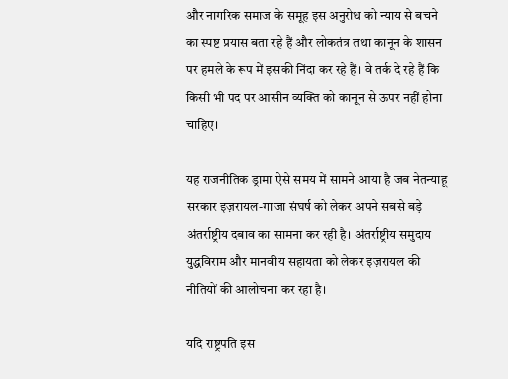और नागरिक समाज के समूह इस अनुरोध को न्याय से बचने का स्पष्ट प्रयास बता रहे हैं और लोकतंत्र तथा कानून के शासन पर हमले के रूप में इसकी निंदा कर रहे हैं। वे तर्क दे रहे हैं कि किसी भी पद पर आसीन व्यक्ति को कानून से ऊपर नहीं होना चाहिए।

यह राजनीतिक ड्रामा ऐसे समय में सामने आया है जब नेतन्याहू सरकार इज़रायल-गाजा संघर्ष को लेकर अपने सबसे बड़े अंतर्राष्ट्रीय दबाव का सामना कर रही है। अंतर्राष्ट्रीय समुदाय युद्धविराम और मानवीय सहायता को लेकर इज़रायल की नीतियों की आलोचना कर रहा है।

यदि राष्ट्रपति इस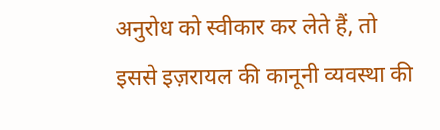अनुरोध को स्वीकार कर लेते हैं, तो इससे इज़रायल की कानूनी व्यवस्था की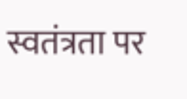स्वतंत्रता पर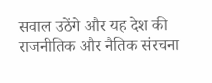सवाल उठेंगे और यह देश की राजनीतिक और नैतिक संरचना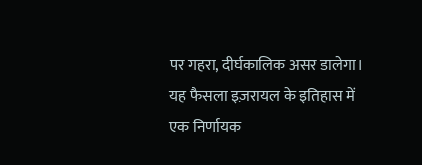पर गहरा, दीर्घकालिक असर डालेगा। यह फैसला इज़रायल के इतिहास में एक निर्णायक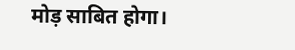मोड़ साबित होगा।